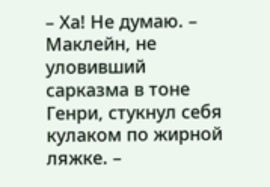– Ха! Не думаю. – Маклейн, не уловивший сарказма в тоне Генри, стукнул себя кулаком по жирной ляжке. –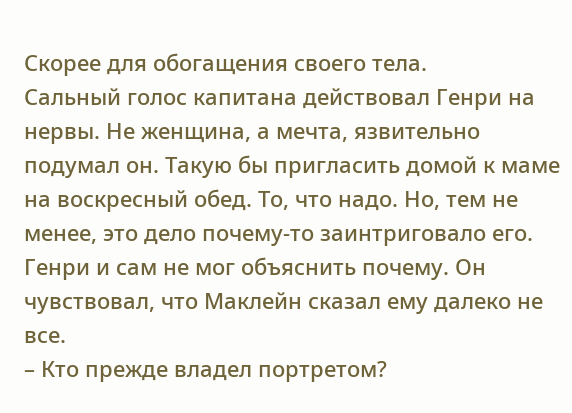Скорее для обогащения своего тела.
Сальный голос капитана действовал Генри на нервы. Не женщина, а мечта, язвительно подумал он. Такую бы пригласить домой к маме на воскресный обед. То, что надо. Но, тем не менее, это дело почему-то заинтриговало его. Генри и сам не мог объяснить почему. Он чувствовал, что Маклейн сказал ему далеко не все.
– Кто прежде владел портретом?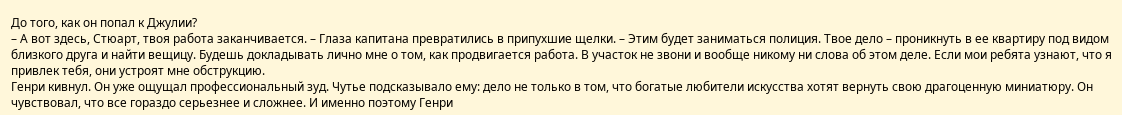До того, как он попал к Джулии?
– А вот здесь, Стюарт, твоя работа заканчивается. – Глаза капитана превратились в припухшие щелки. – Этим будет заниматься полиция. Твое дело – проникнуть в ее квартиру под видом близкого друга и найти вещицу. Будешь докладывать лично мне о том, как продвигается работа. В участок не звони и вообще никому ни слова об этом деле. Если мои ребята узнают, что я привлек тебя, они устроят мне обструкцию.
Генри кивнул. Он уже ощущал профессиональный зуд. Чутье подсказывало ему: дело не только в том, что богатые любители искусства хотят вернуть свою драгоценную миниатюру. Он чувствовал, что все гораздо серьезнее и сложнее. И именно поэтому Генри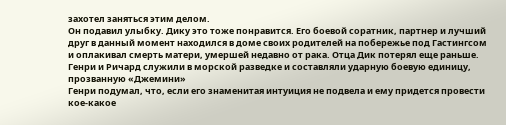захотел заняться этим делом.
Он подавил улыбку. Дику это тоже понравится. Его боевой соратник, партнер и лучший друг в данный момент находился в доме своих родителей на побережье под Гастингсом и оплакивал смерть матери, умершей недавно от рака. Отца Дик потерял еще раньше.
Генри и Ричард служили в морской разведке и составляли ударную боевую единицу, прозванную «Джемини»
Генри подумал, что, если его знаменитая интуиция не подвела и ему придется провести кое-какое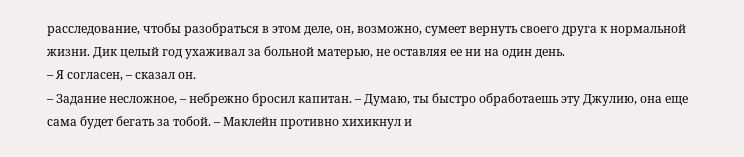расследование, чтобы разобраться в этом деле, он, возможно, сумеет вернуть своего друга к нормальной жизни. Дик целый год ухаживал за больной матерью, не оставляя ее ни на один день.
– Я согласен, – сказал он.
– Задание несложное, – небрежно бросил капитан. – Думаю, ты быстро обработаешь эту Джулию, она еще сама будет бегать за тобой. – Маклейн противно хихикнул и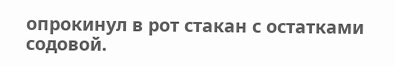опрокинул в рот стакан с остатками содовой.